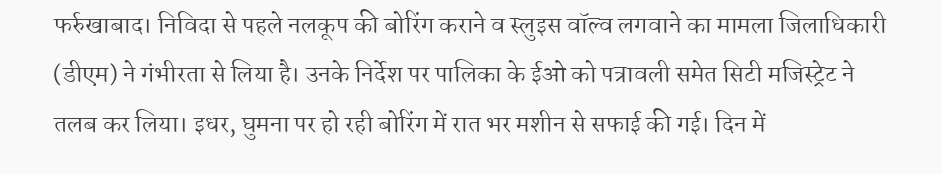फर्रुखाबाद। निविदा से पहले नलकूप की बोरिंग कराने व स्लुइस वॉल्व लगवाने का मामला जिलाधिकारी (डीएम) ने गंभीरता से लिया है। उनके निर्देश पर पालिका के ईओ को पत्रावली समेत सिटी मजिस्ट्रेट ने तलब कर लिया। इधर, घुमना पर हो रही बोरिंग में रात भर मशीन से सफाई की गई। दिन में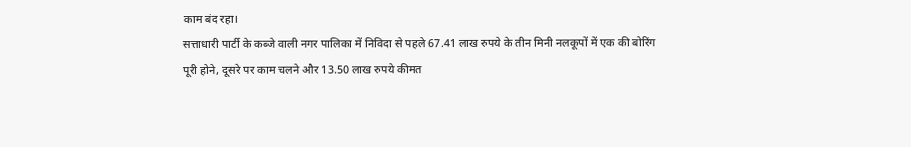काम बंद रहा।
सत्ताधारी पार्टी के कब्जे वाली नगर पालिका में निविदा से पहले 67.41 लाख रुपये के तीन मिनी नलकूपों में एक की बोरिंग पूरी होने, दूसरे पर काम चलने और 13.50 लाख रुपये कीमत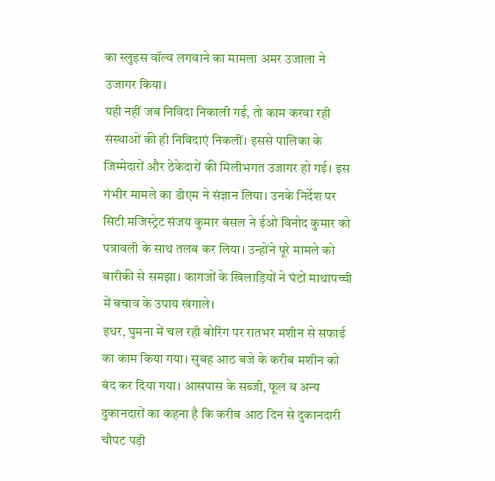का स्लुइस वॉल्व लगवाने का मामला अमर उजाला ने उजागर किया।
यही नहीं जब निविदा निकाली गई, तो काम करवा रही संस्थाओं की ही निविदाएं निकलीं। इससे पालिका के जिम्मेदारों और ठेकेदारों की मिलीभगत उजागर हो गई। इस गंभीर मामले का डीएम ने संज्ञान लिया। उनके निर्देश पर सिटी मजिस्ट्रेट संजय कुमार बंसल ने ईओ विनोद कुमार को पत्रावली के साथ तलब कर लिया। उन्होंने पूरे मामले को बारीकी से समझा। कागजों के खिलाड़ियों ने घंटों माथापच्ची में बचाव के उपाय खंगाले।
इधर, घुमना में चल रही बोरिंग पर रातभर मशीन से सफाई का काम किया गया। सुबह आठ बजे के करीब मशीन को बंद कर दिया गया। आसपास के सब्जी, फूल व अन्य दुकानदारों का कहना है कि करीब आठ दिन से दुकानदारी चौपट पड़ी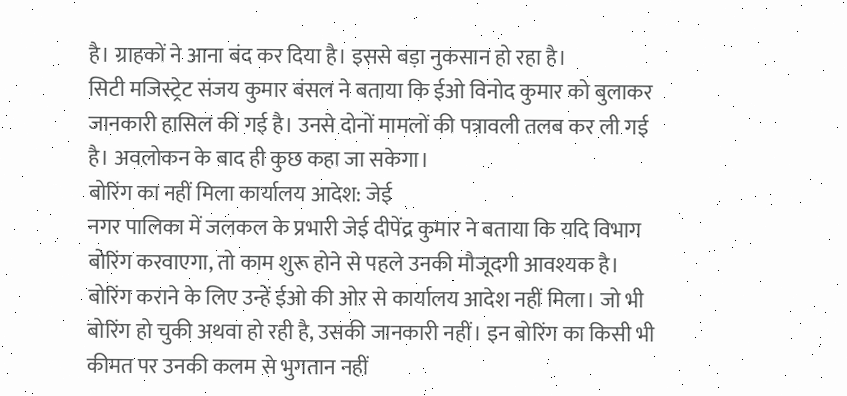है। ग्राहकों ने आना बंद कर दिया है। इससे बड़ा नुकसान हो रहा है।
सिटी मजिस्ट्रेट संजय कुमार बंसल ने बताया कि ईओ विनोद कुमार को बुलाकर जानकारी हासिल की गई है। उनसे दोनों मामलों की पत्रावली तलब कर ली गई है। अवलोकन के बाद ही कुछ कहा जा सकेगा।
बोरिंग का नहीं मिला कार्यालय आदेश: जेई
नगर पालिका में जलकल के प्रभारी जेई दीपेंद्र कुमार ने बताया कि यदि विभाग बोरिंग करवाएगा, तो काम शुरू होने से पहले उनकी मौजूदगी आवश्यक है। बोरिंग कराने के लिए उन्हें ईओ की ओर से कार्यालय आदेश नहीं मिला। जो भी बोरिंग हो चुकी अथवा हो रही है, उसकी जानकारी नहीं। इन बोरिंग का किसी भी कीमत पर उनकी कलम से भुगतान नहीं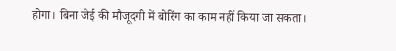होगा। बिना जेई की मौजूदगी में बोरिंग का काम नहीं किया जा सकता।